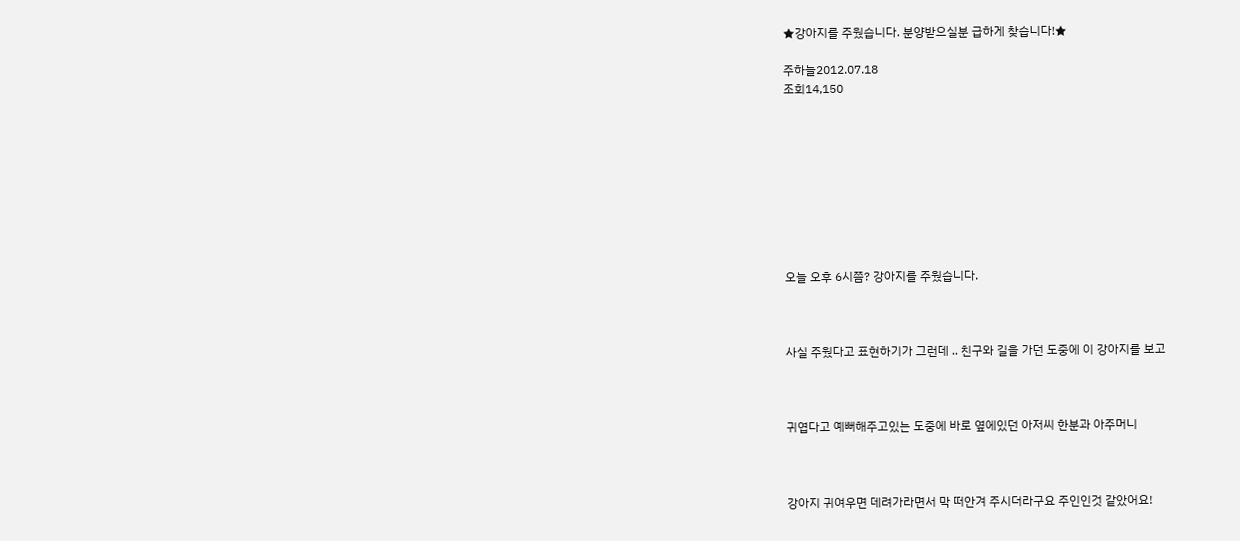★강아지를 주웠습니다. 분양받으실분 급하게 찾습니다!★

주하늘2012.07.18
조회14,150









오늘 오후 6시쯤? 강아지를 주웠습니다.



사실 주웠다고 표현하기가 그런데 .. 친구와 길을 가던 도중에 이 강아지를 보고



귀엽다고 예뻐해주고있는 도중에 바로 옆에있던 아저씨 한분과 아주머니



강아지 귀여우면 데려가라면서 막 떠안겨 주시더라구요 주인인것 같았어요!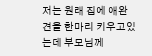저는 원래 집에 애완견을 한마리 키우고있는데 부모님께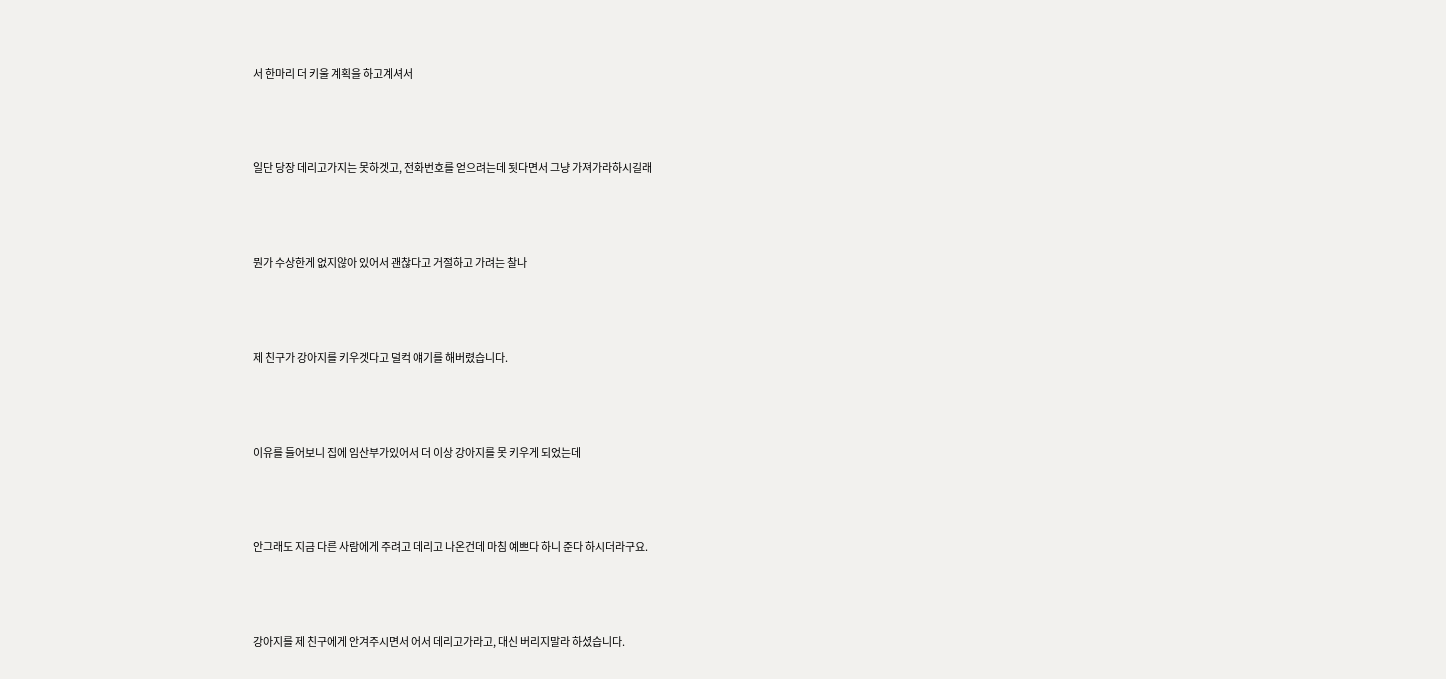서 한마리 더 키울 계획을 하고계셔서



일단 당장 데리고가지는 못하겟고, 전화번호를 얻으려는데 됫다면서 그냥 가져가라하시길래



뭔가 수상한게 없지않아 있어서 괜찮다고 거절하고 가려는 찰나



제 친구가 강아지를 키우겟다고 덜컥 얘기를 해버렸습니다.



이유를 들어보니 집에 임산부가있어서 더 이상 강아지를 못 키우게 되었는데



안그래도 지금 다른 사람에게 주려고 데리고 나온건데 마침 예쁘다 하니 준다 하시더라구요.



강아지를 제 친구에게 안겨주시면서 어서 데리고가라고, 대신 버리지말라 하셨습니다.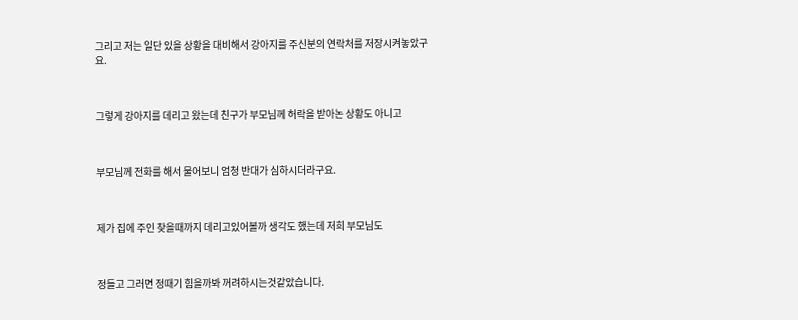그리고 저는 일단 있을 상황을 대비해서 강아지를 주신분의 연락처를 저장시켜놓았구요.



그렇게 강아지를 데리고 왔는데 친구가 부모님께 허락을 받아논 상황도 아니고



부모님께 전화를 해서 물어보니 엄청 반대가 심하시더라구요.



제가 집에 주인 찾을때까지 데리고있어볼까 생각도 했는데 저희 부모님도



정들고 그러면 정때기 힘을까봐 꺼려하시는것같았습니다.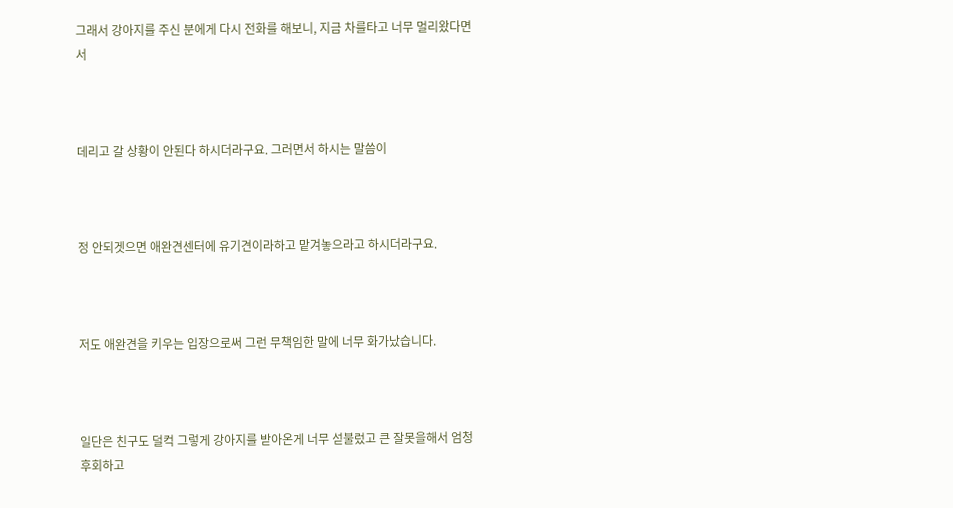그래서 강아지를 주신 분에게 다시 전화를 해보니, 지금 차를타고 너무 멀리왔다면서



데리고 갈 상황이 안된다 하시더라구요. 그러면서 하시는 말씀이



정 안되겟으면 애완견센터에 유기견이라하고 맡겨놓으라고 하시더라구요.



저도 애완견을 키우는 입장으로써 그런 무책임한 말에 너무 화가났습니다.



일단은 친구도 덜컥 그렇게 강아지를 받아온게 너무 섣불렀고 큰 잘못을해서 엄청 후회하고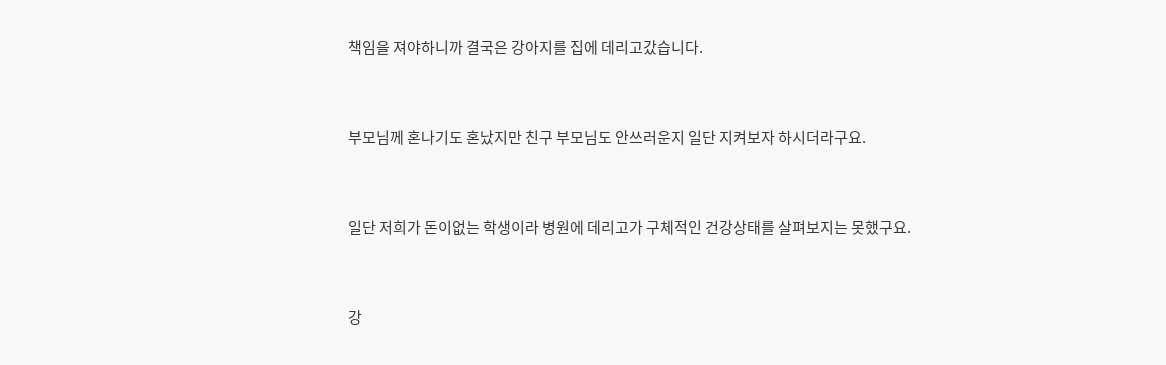책임을 져야하니까 결국은 강아지를 집에 데리고갔습니다.



부모님께 혼나기도 혼났지만 친구 부모님도 안쓰러운지 일단 지켜보자 하시더라구요.



일단 저희가 돈이없는 학생이라 병원에 데리고가 구체적인 건강상태를 살펴보지는 못했구요.



강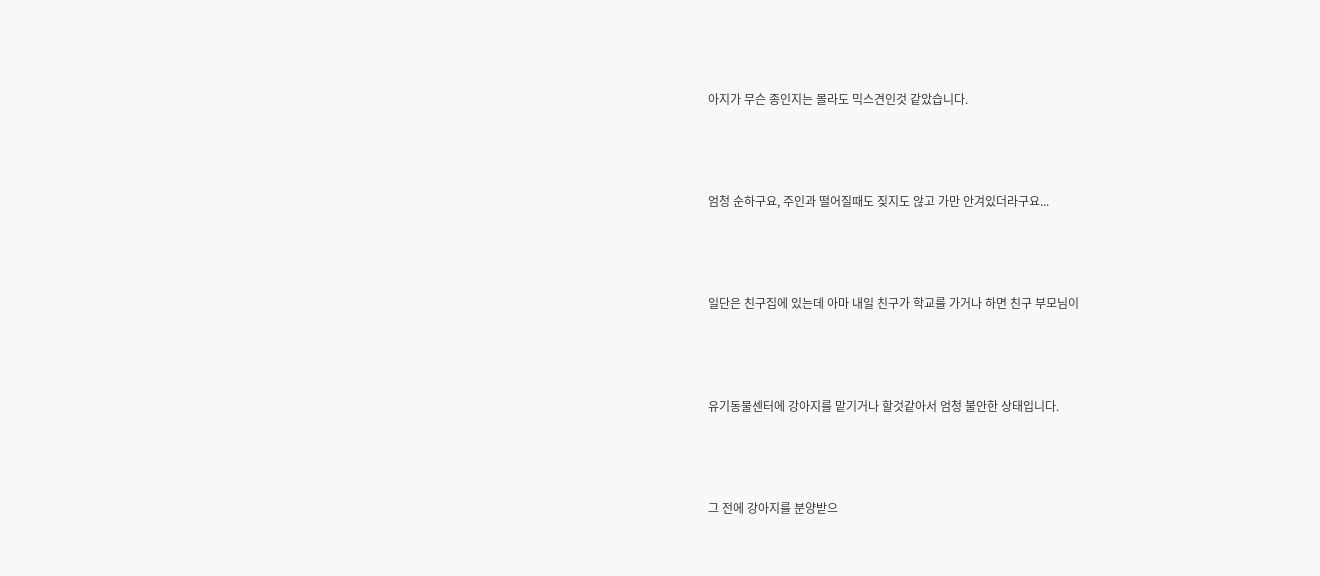아지가 무슨 종인지는 몰라도 믹스견인것 같았습니다.



엄청 순하구요, 주인과 떨어질때도 짖지도 않고 가만 안겨있더라구요...



일단은 친구집에 있는데 아마 내일 친구가 학교를 가거나 하면 친구 부모님이



유기동물센터에 강아지를 맡기거나 할것같아서 엄청 불안한 상태입니다.



그 전에 강아지를 분양받으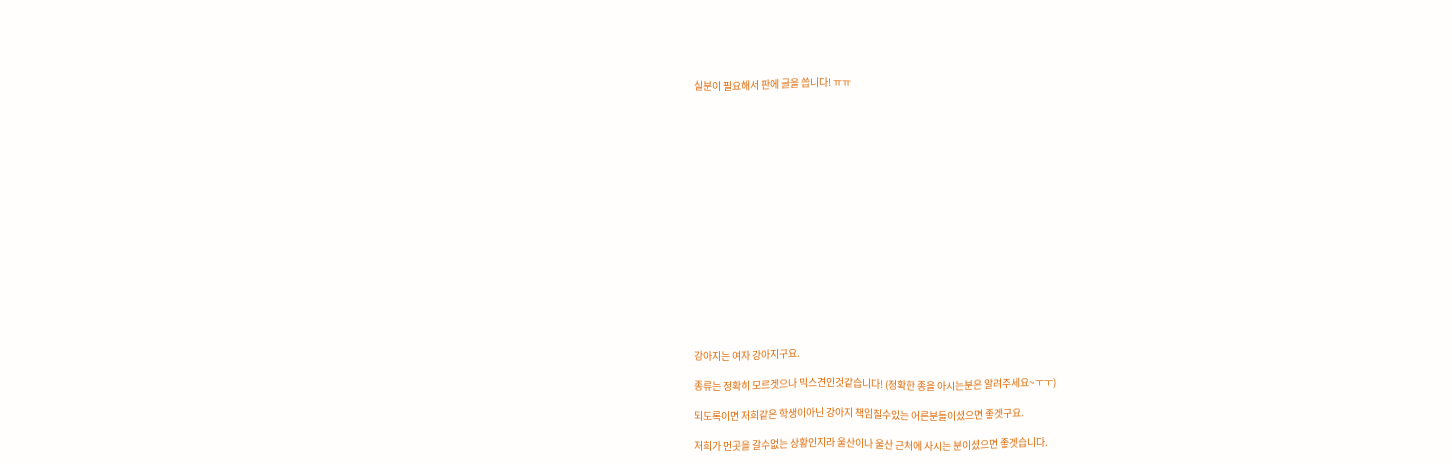실분이 필요해서 판에 글을 씁니다! ㅠㅠ

















강아지는 여자 강아지구요.

종류는 정확히 모르겟으나 믹스견인것같습니다! (정확한 종을 아시는분은 알려주세요~ㅜㅜ)

되도록이면 저희같은 학생이아닌 강아지 책임질수있는 어른분들이셨으면 좋겟구요.

저희가 먼곳을 갈수없는 상황인지라 울산이나 울산 근처에 사시는 분이셨으면 좋겟습니다.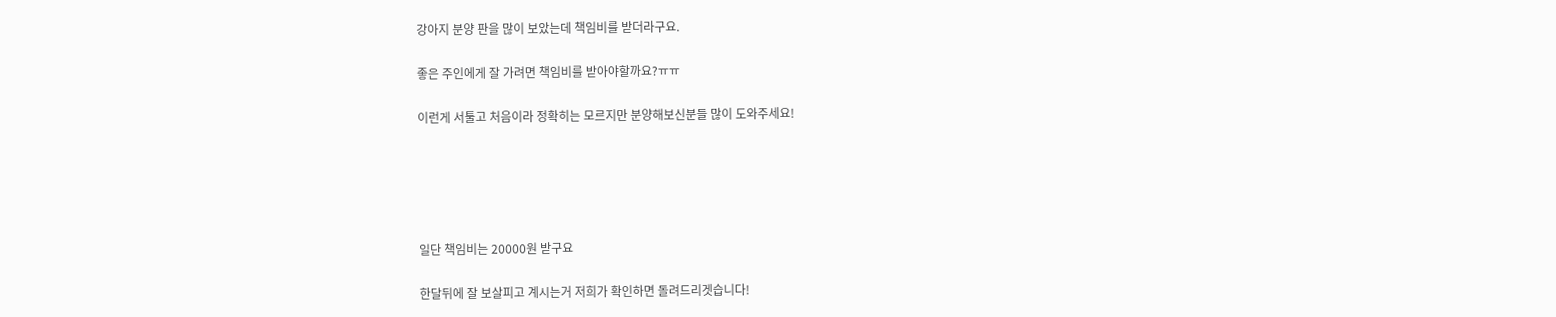강아지 분양 판을 많이 보았는데 책임비를 받더라구요.

좋은 주인에게 잘 가려면 책임비를 받아야할까요?ㅠㅠ

이런게 서툴고 처음이라 정확히는 모르지만 분양해보신분들 많이 도와주세요!





일단 책임비는 20000원 받구요

한달뒤에 잘 보살피고 계시는거 저희가 확인하면 돌려드리겟습니다!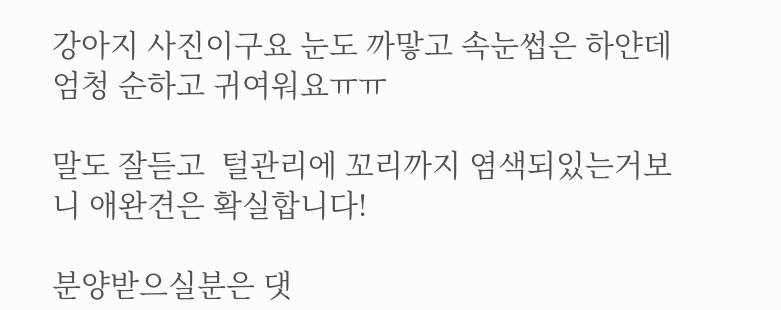강아지 사진이구요 눈도 까맣고 속눈썹은 하얀데 엄청 순하고 귀여워요ㅠㅠ

말도 잘듣고  털관리에 꼬리까지 염색되있는거보니 애완견은 확실합니다!

분양받으실분은 댓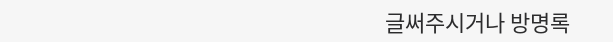글써주시거나 방명록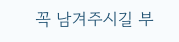꼭 남겨주시길 부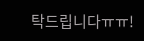탁드립니다ㅠㅠ!